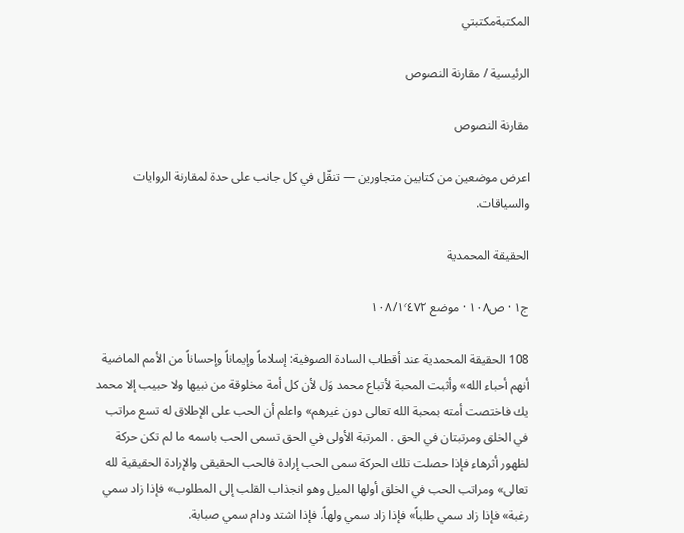المكتبةمكتبتي

الرئيسية / مقارنة النصوص

مقارنة النصوص

اعرض موضعين من كتابين متجاورين — تنقّل في كل جانب على حدة لمقارنة الروايات والسياقات.

الحقيقة المحمدية

ج١ · ص١٠٨ · موضع ١٠٨/١٬٤٧٢

108 الحقيقة المحمدية عند أقطاب السادة الصوفية: إسلاماً وإيماناً وإحساناً من الأمم الماضية أنهم أحباء الله» وأثبت المحبة لأتباع محمد وَل لأن كل أمة مخلوقة من نبيها ولا حبيب إلا محمد يك فاختصت أمته بمحبة الله تعالى دون غيرهم» واعلم أن الحب على الإطلاق له تسع مراتب في الخلق ومرتبتان في الحق . المرتبة الأولى في الحق تسمى الحب باسمه ما لم تكن حركة لظهور أثرهاء فإذا حصلت تلك الحركة سمى الحب إرادة فالحب الحقيقى والإرادة الحقيقية لله تعالى» ومراتب الحب في الخلق أولها الميل وهو انجذاب القلب إلى المطلوب» فإذا زاد سمي رغبة» فإذا زاد سمي طلباً» فإذا زاد سمي ولهاً. فإذا اشتد ودام سمي صبابة.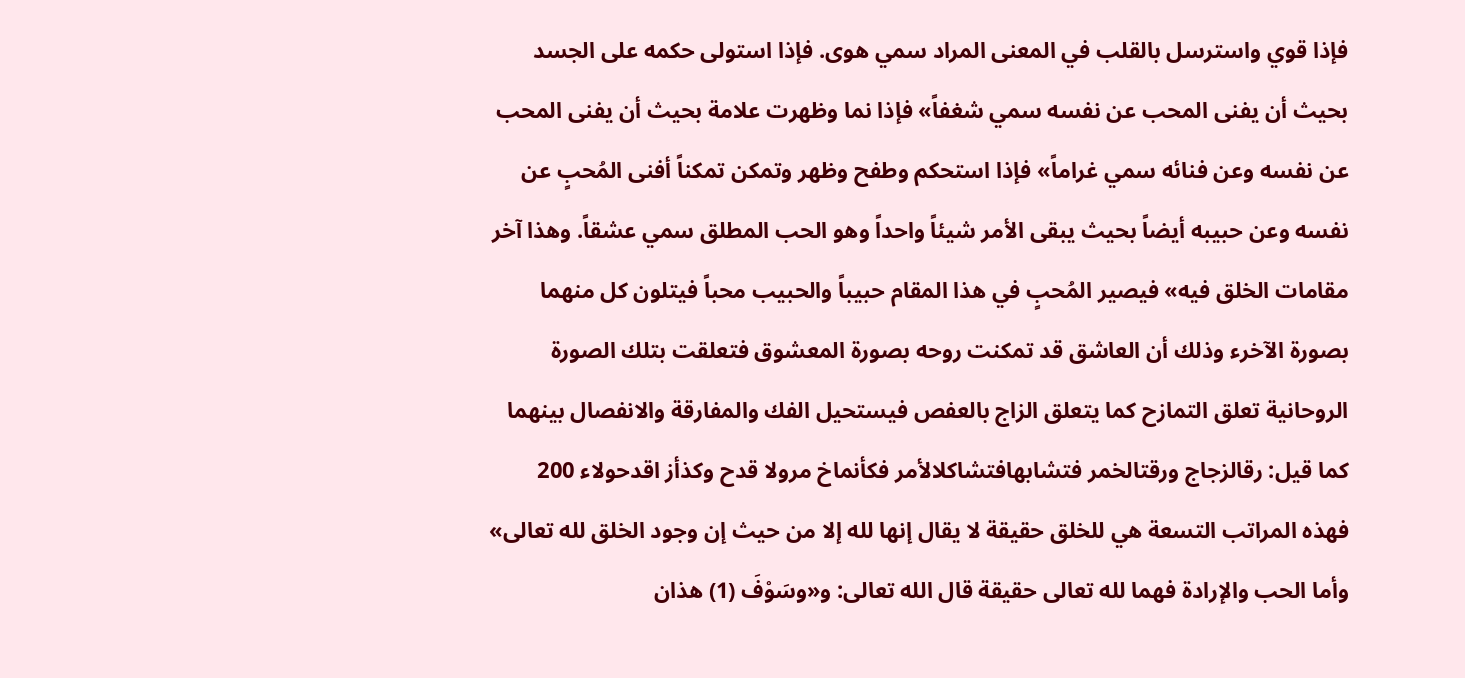فإذا قوي واسترسل بالقلب في المعنى المراد سمي هوى. فإذا استولى حكمه على الجسد بحيث أن يفنى المحب عن نفسه سمي شغفاً» فإذا نما وظهرت علامة بحيث أن يفنى المحب عن نفسه وعن فنائه سمي غراماً» فإذا استحكم وطفح وظهر وتمكن تمكناً أفنى المُحبٍ عن نفسه وعن حبيبه أيضاً بحيث يبقى الأمر شيئاً واحداً وهو الحب المطلق سمي عشقاً. وهذا آخر مقامات الخلق فيه» فيصير المُحبٍ في هذا المقام حبيباً والحبيب محباً فيتلون كل منهما بصورة الآخرء وذلك أن العاشق قد تمكنت روحه بصورة المعشوق فتعلقت بتلك الصورة الروحانية تعلق التمازح كما يتعلق الزاج بالعفص فيستحيل الفك والمفارقة والانفصال بينهما كما قيل: رقالزجاج ورقتالخمر فتشابهافتشاكلالأمر فكأنماخ مرولا قدح وكذأز اقدحولاء 200 فهذه المراتب التسعة هي للخلق حقيقة لا يقال إنها لله إلا من حيث إن وجود الخلق لله تعالى» وأما الحب والإرادة فهما لله تعالى حقيقة قال الله تعالى: و«وسَوْفَ (1) هذان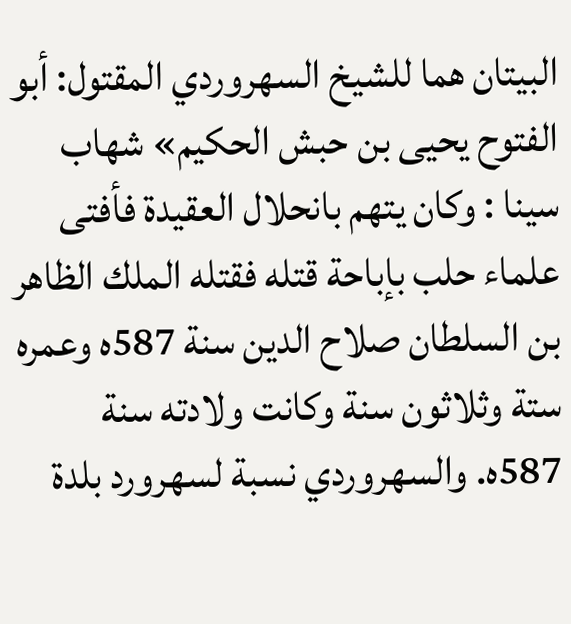البيتان هما للشيخ السهروردي المقتول: أبو الفتوح يحيى بن حبش الحكيم» شهاب سينا : وكان يتهم بانحلال العقيدة فأفتى علماء حلب بإباحة قتله فقتله الملك الظاهر بن السلطان صلاح الدين سنة 587ه وعمره ستة وثلاثون سنة وكانت ولادته سنة 587ه. والسهروردي نسبة لسهرورد بلدة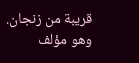قريبة من زنجان. وهو مؤلف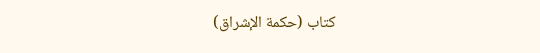كتاب (حكمة الإشراق)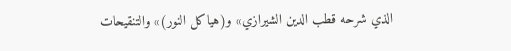الذي شرحه قطب الدين الشيرازي» و(هياكل النور)» والتنقيحات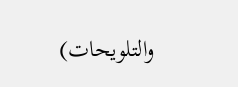والتلويحات)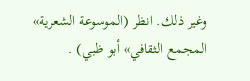وغير ذلك. انظر (الموسوعة الشعرية» المجمع الثقافي» أبو ظبي) .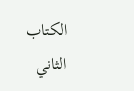الكتاب الثاني